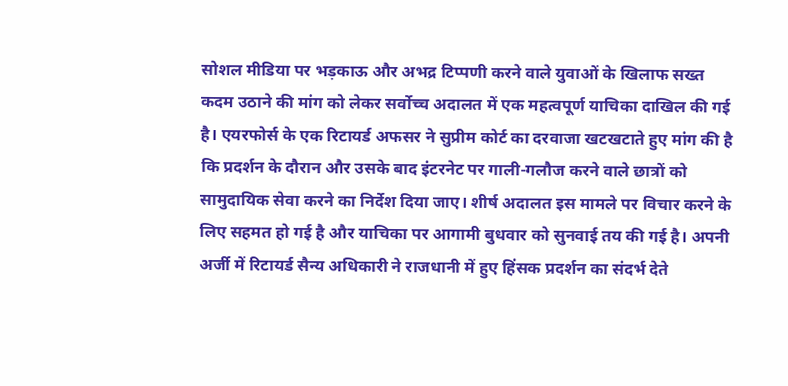सोशल मीडिया पर भड़काऊ और अभद्र टिप्पणी करने वाले युवाओं के खिलाफ सख्त कदम उठाने की मांग को लेकर सर्वोच्च अदालत में एक महत्वपूर्ण याचिका दाखिल की गई है। एयरफोर्स के एक रिटायर्ड अफसर ने सुप्रीम कोर्ट का दरवाजा खटखटाते हुए मांग की है कि प्रदर्शन के दौरान और उसके बाद इंटरनेट पर गाली-गलौज करने वाले छात्रों को सामुदायिक सेवा करने का निर्देश दिया जाए। शीर्ष अदालत इस मामले पर विचार करने के लिए सहमत हो गई है और याचिका पर आगामी बुधवार को सुनवाई तय की गई है। अपनी अर्जी में रिटायर्ड सैन्य अधिकारी ने राजधानी में हुए हिंसक प्रदर्शन का संदर्भ देते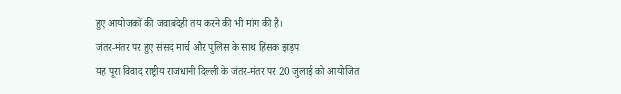हुए आयोजकों की जवाबदेही तय करने की भी मांग की है।
जंतर-मंतर पर हुए संसद मार्च और पुलिस के साथ हिंसक झड़प
यह पूरा विवाद राष्ट्रीय राजधानी दिल्ली के जंतर-मंतर पर 20 जुलाई को आयोजित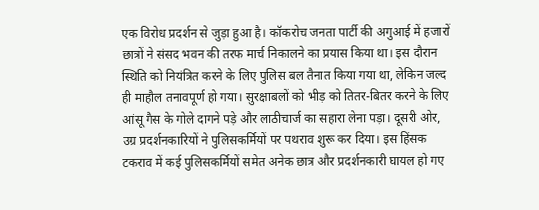एक विरोध प्रदर्शन से जुड़ा हुआ है। कॉकरोच जनता पार्टी की अगुआई में हजारों छात्रों ने संसद भवन की तरफ मार्च निकालने का प्रयास किया था। इस दौरान स्थिति को नियंत्रित करने के लिए पुलिस बल तैनात किया गया था, लेकिन जल्द ही माहौल तनावपूर्ण हो गया। सुरक्षाबलों को भीड़ को तितर-बितर करने के लिए आंसू गैस के गोले दागने पड़े और लाठीचार्ज का सहारा लेना पड़ा। दूसरी ओर, उग्र प्रदर्शनकारियों ने पुलिसकर्मियों पर पथराव शुरू कर दिया। इस हिंसक टकराव में कई पुलिसकर्मियों समेत अनेक छात्र और प्रदर्शनकारी घायल हो गए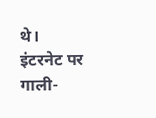थे।
इंटरनेट पर गाली-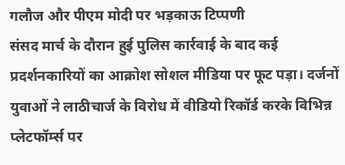गलौज और पीएम मोदी पर भड़काऊ टिप्पणी
संसद मार्च के दौरान हुई पुलिस कार्रवाई के बाद कई प्रदर्शनकारियों का आक्रोश सोशल मीडिया पर फूट पड़ा। दर्जनों युवाओं ने लाठीचार्ज के विरोध में वीडियो रिकॉर्ड करके विभिन्न प्लेटफॉर्म्स पर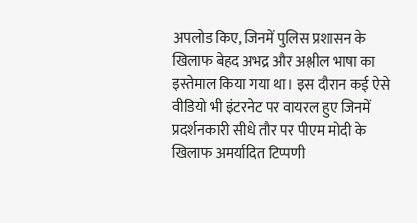अपलोड किए, जिनमें पुलिस प्रशासन के खिलाफ बेहद अभद्र और अश्लील भाषा का इस्तेमाल किया गया था। इस दौरान कई ऐसे वीडियो भी इंटरनेट पर वायरल हुए जिनमें प्रदर्शनकारी सीधे तौर पर पीएम मोदी के खिलाफ अमर्यादित टिप्पणी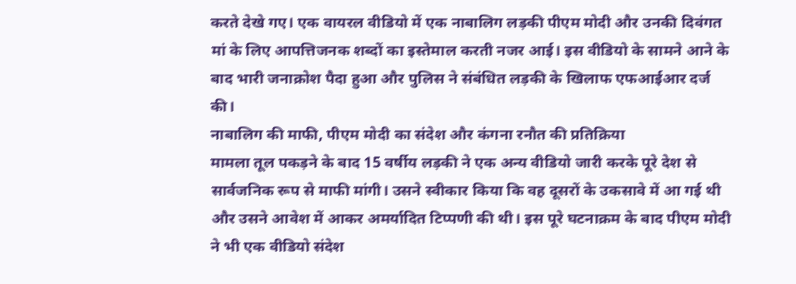करते देखे गए। एक वायरल वीडियो में एक नाबालिग लड़की पीएम मोदी और उनकी दिवंगत मां के लिए आपत्तिजनक शब्दों का इस्तेमाल करती नजर आई। इस वीडियो के सामने आने के बाद भारी जनाक्रोश पैदा हुआ और पुलिस ने संबंधित लड़की के खिलाफ एफआईआर दर्ज की।
नाबालिग की माफी, पीएम मोदी का संदेश और कंगना रनौत की प्रतिक्रिया
मामला तूल पकड़ने के बाद 15 वर्षीय लड़की ने एक अन्य वीडियो जारी करके पूरे देश से सार्वजनिक रूप से माफी मांगी। उसने स्वीकार किया कि वह दूसरों के उकसावे में आ गई थी और उसने आवेश में आकर अमर्यादित टिप्पणी की थी। इस पूरे घटनाक्रम के बाद पीएम मोदी ने भी एक वीडियो संदेश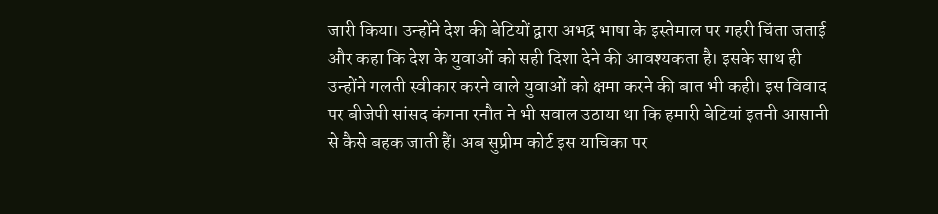जारी किया। उन्होंने देश की बेटियों द्वारा अभद्र भाषा के इस्तेमाल पर गहरी चिंता जताई और कहा कि देश के युवाओं को सही दिशा देने की आवश्यकता है। इसके साथ ही उन्होंने गलती स्वीकार करने वाले युवाओं को क्षमा करने की बात भी कही। इस विवाद पर बीजेपी सांसद कंगना रनौत ने भी सवाल उठाया था कि हमारी बेटियां इतनी आसानी से कैसे बहक जाती हैं। अब सुप्रीम कोर्ट इस याचिका पर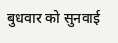बुधवार को सुनवाई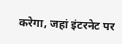करेगा, जहां इंटरनेट पर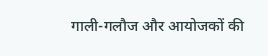गाली-गलौज और आयोजकों की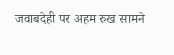जवाबदेही पर अहम रुख सामने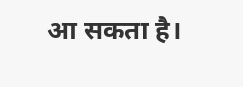आ सकता है।